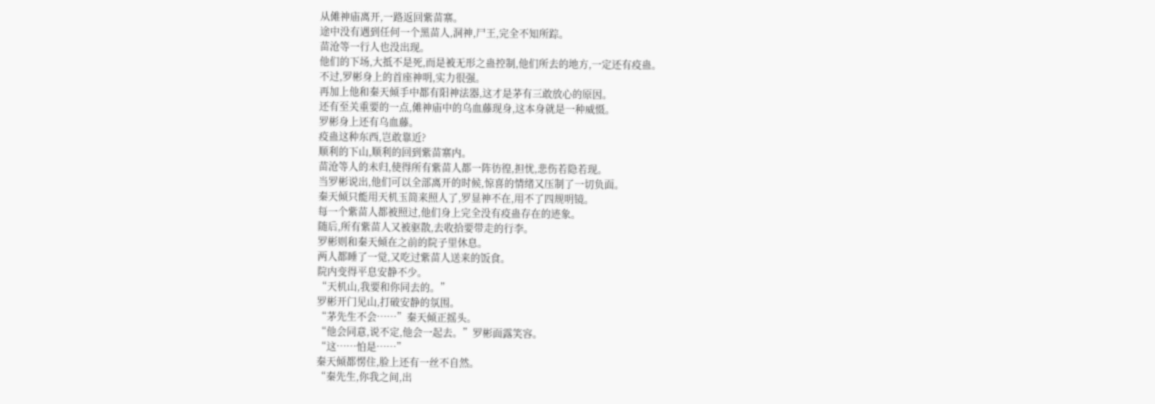从傩神庙离开,一路返回紫苗寨。
途中没有遇到任何一个黑苗人,洞神,尸王,完全不知所踪。
苗沧等一行人也没出现。
他们的下场,大抵不是死,而是被无形之蛊控制,他们所去的地方,一定还有疫蛊。
不过,罗彬身上的首座神明,实力很强。
再加上他和秦天倾手中都有阳神法器,这才是茅有三敢放心的原因。
还有至关重要的一点,傩神庙中的乌血藤现身,这本身就是一种威慑。
罗彬身上还有乌血藤。
疫蛊这种东西,岂敢靠近?
顺利的下山,顺利的回到紫苗寨内。
苗沧等人的未归,使得所有紫苗人都一阵彷徨,担忧,悲伤若隐若现。
当罗彬说出,他们可以全部离开的时候,惊喜的情绪又压制了一切负面。
秦天倾只能用天机玉简来照人了,罗显神不在,用不了四规明镜。
每一个紫苗人都被照过,他们身上完全没有疫蛊存在的迹象。
随后,所有紫苗人又被驱散,去收拾要带走的行李。
罗彬则和秦天倾在之前的院子里休息。
两人都睡了一觉,又吃过紫苗人送来的饭食。
院内变得平息安静不少。
“天机山,我要和你同去的。”
罗彬开门见山,打破安静的氛围。
“茅先生不会……”秦天倾正摇头。
“他会同意,说不定,他会一起去。”罗彬面露笑容。
“这……怕是……”
秦天倾都愣住,脸上还有一丝不自然。
“秦先生,你我之间,出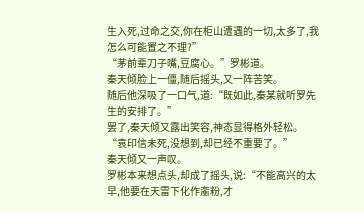生入死,过命之交,你在柜山遭遇的一切,太多了,我怎么可能置之不理?”
“茅前辈刀子嘴,豆腐心。”罗彬道。
秦天倾脸上一僵,随后摇头,又一阵苦笑。
随后他深吸了一口气,道:“既如此,秦某就听罗先生的安排了。”
罢了,秦天倾又露出笑容,神态显得格外轻松。
“袁印信未死,没想到,却已经不重要了。”
秦天倾又一声叹。
罗彬本来想点头,却成了摇头,说:“不能高兴的太早,他要在天雷下化作齑粉,才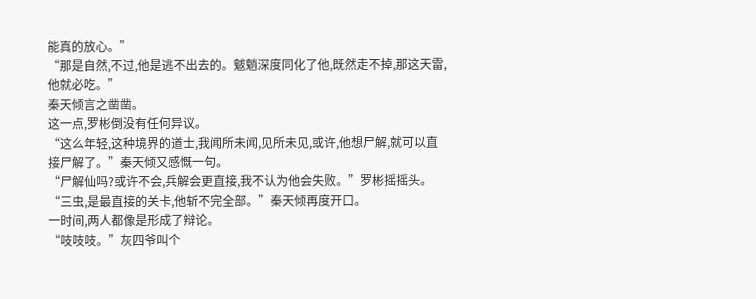能真的放心。”
“那是自然,不过,他是逃不出去的。魃魈深度同化了他,既然走不掉,那这天雷,他就必吃。”
秦天倾言之凿凿。
这一点,罗彬倒没有任何异议。
“这么年轻,这种境界的道士,我闻所未闻,见所未见,或许,他想尸解,就可以直接尸解了。”秦天倾又感慨一句。
“尸解仙吗?或许不会,兵解会更直接,我不认为他会失败。”罗彬摇摇头。
“三虫,是最直接的关卡,他斩不完全部。”秦天倾再度开口。
一时间,两人都像是形成了辩论。
“吱吱吱。”灰四爷叫个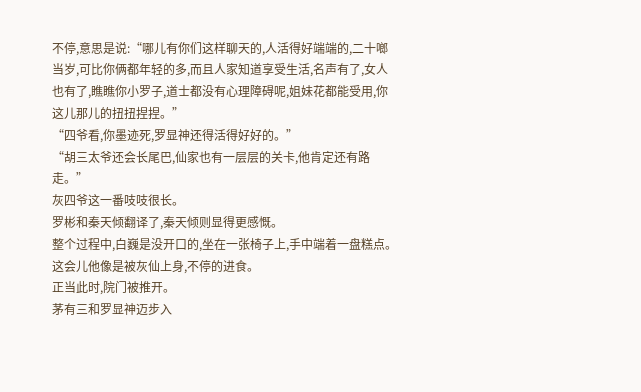不停,意思是说:“哪儿有你们这样聊天的,人活得好端端的,二十啷当岁,可比你俩都年轻的多,而且人家知道享受生活,名声有了,女人也有了,瞧瞧你小罗子,道士都没有心理障碍呢,姐妹花都能受用,你这儿那儿的扭扭捏捏。”
“四爷看,你墨迹死,罗显神还得活得好好的。”
“胡三太爷还会长尾巴,仙家也有一层层的关卡,他肯定还有路走。”
灰四爷这一番吱吱很长。
罗彬和秦天倾翻译了,秦天倾则显得更感慨。
整个过程中,白巍是没开口的,坐在一张椅子上,手中端着一盘糕点。
这会儿他像是被灰仙上身,不停的进食。
正当此时,院门被推开。
茅有三和罗显神迈步入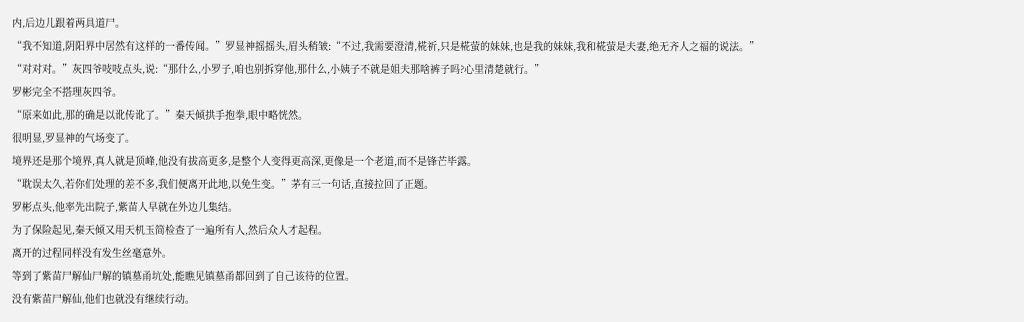内,后边儿跟着两具道尸。
“我不知道,阴阳界中居然有这样的一番传闻。”罗显神摇摇头,眉头稍皱:“不过,我需要澄清,椛祈,只是椛萤的妹妹,也是我的妹妹,我和椛萤是夫妻,绝无齐人之福的说法。”
“对对对。”灰四爷吱吱点头,说:“那什么,小罗子,咱也别拆穿他,那什么,小姨子不就是姐夫那啥裤子吗?心里清楚就行。”
罗彬完全不搭理灰四爷。
“原来如此,那的确是以讹传讹了。”秦天倾拱手抱拳,眼中略恍然。
很明显,罗显神的气场变了。
境界还是那个境界,真人就是顶峰,他没有拔高更多,是整个人变得更高深,更像是一个老道,而不是锋芒毕露。
“耽误太久,若你们处理的差不多,我们便离开此地,以免生变。”茅有三一句话,直接拉回了正题。
罗彬点头,他率先出院子,紫苗人早就在外边儿集结。
为了保险起见,秦天倾又用天机玉简检查了一遍所有人,然后众人才起程。
离开的过程同样没有发生丝毫意外。
等到了紫苗尸解仙尸解的镇墓甬坑处,能瞧见镇墓甬都回到了自己该待的位置。
没有紫苗尸解仙,他们也就没有继续行动。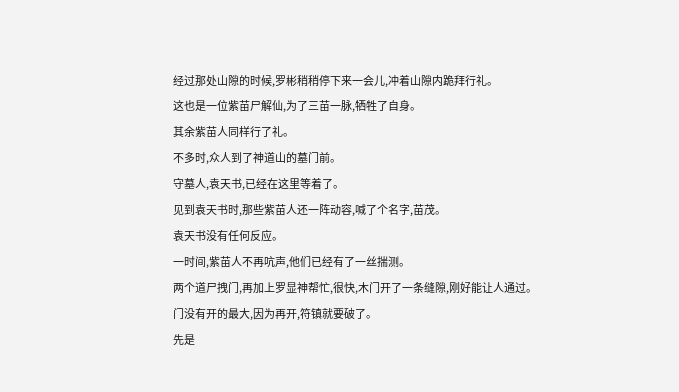经过那处山隙的时候,罗彬稍稍停下来一会儿,冲着山隙内跪拜行礼。
这也是一位紫苗尸解仙,为了三苗一脉,牺牲了自身。
其余紫苗人同样行了礼。
不多时,众人到了神道山的墓门前。
守墓人,袁天书,已经在这里等着了。
见到袁天书时,那些紫苗人还一阵动容,喊了个名字,苗茂。
袁天书没有任何反应。
一时间,紫苗人不再吭声,他们已经有了一丝揣测。
两个道尸拽门,再加上罗显神帮忙,很快,木门开了一条缝隙,刚好能让人通过。
门没有开的最大,因为再开,符镇就要破了。
先是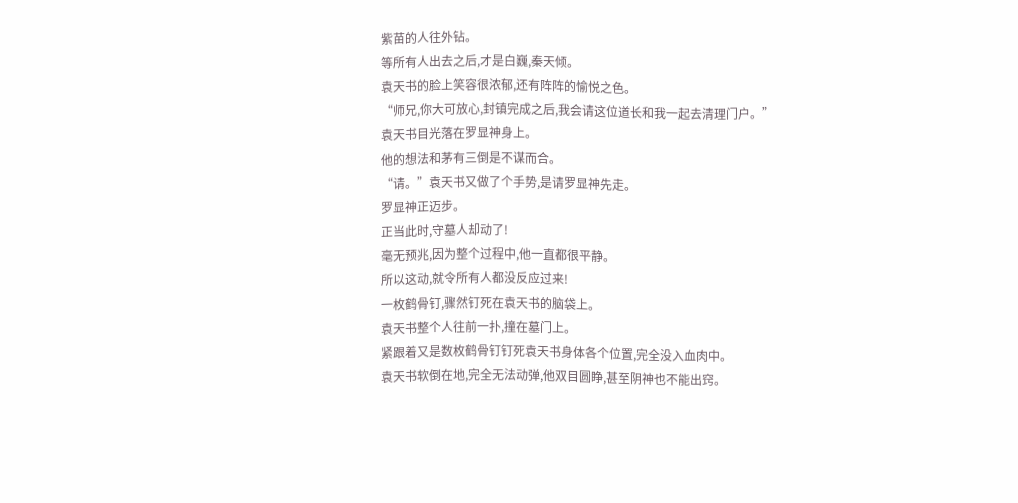紫苗的人往外钻。
等所有人出去之后,才是白巍,秦天倾。
袁天书的脸上笑容很浓郁,还有阵阵的愉悦之色。
“师兄,你大可放心,封镇完成之后,我会请这位道长和我一起去清理门户。”
袁天书目光落在罗显神身上。
他的想法和茅有三倒是不谋而合。
“请。”袁天书又做了个手势,是请罗显神先走。
罗显神正迈步。
正当此时,守墓人却动了!
毫无预兆,因为整个过程中,他一直都很平静。
所以这动,就令所有人都没反应过来!
一枚鹤骨钉,骤然钉死在袁天书的脑袋上。
袁天书整个人往前一扑,撞在墓门上。
紧跟着又是数枚鹤骨钉钉死袁天书身体各个位置,完全没入血肉中。
袁天书软倒在地,完全无法动弹,他双目圆睁,甚至阴神也不能出窍。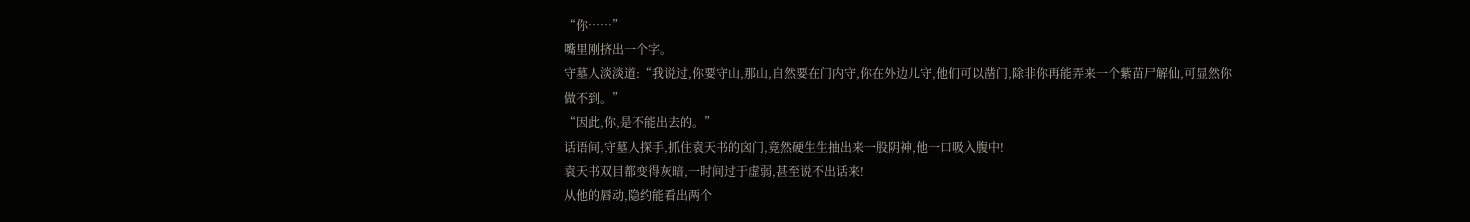“你……”
嘴里刚挤出一个字。
守墓人淡淡道:“我说过,你要守山,那山,自然要在门内守,你在外边儿守,他们可以凿门,除非你再能弄来一个紫苗尸解仙,可显然你做不到。”
“因此,你,是不能出去的。”
话语间,守墓人探手,抓住袁天书的囟门,竟然硬生生抽出来一股阴神,他一口吸入腹中!
袁天书双目都变得灰暗,一时间过于虚弱,甚至说不出话来!
从他的唇动,隐约能看出两个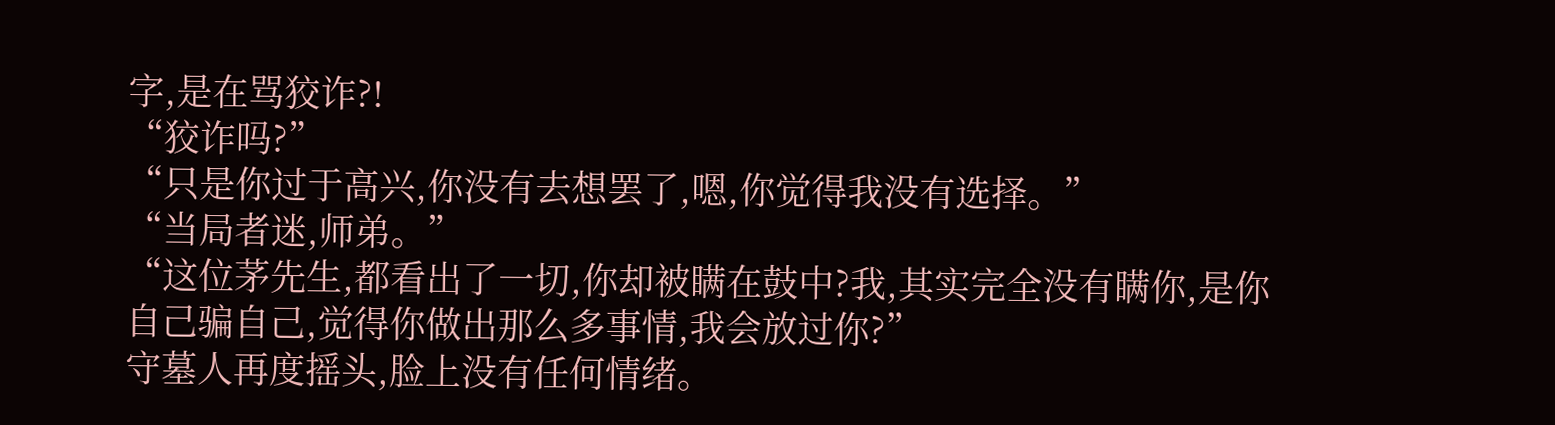字,是在骂狡诈?!
“狡诈吗?”
“只是你过于高兴,你没有去想罢了,嗯,你觉得我没有选择。”
“当局者迷,师弟。”
“这位茅先生,都看出了一切,你却被瞒在鼓中?我,其实完全没有瞒你,是你自己骗自己,觉得你做出那么多事情,我会放过你?”
守墓人再度摇头,脸上没有任何情绪。